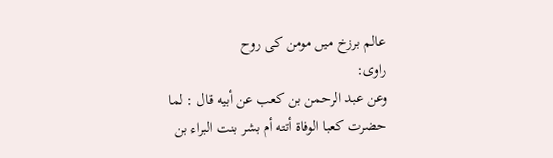عالم برزخ میں مومن کی روح
راوی:
وعن عبد الرحمن بن كعب عن أبيه قال : لما حضرت كعبا الوفاة أتته أم بشر بنت البراء بن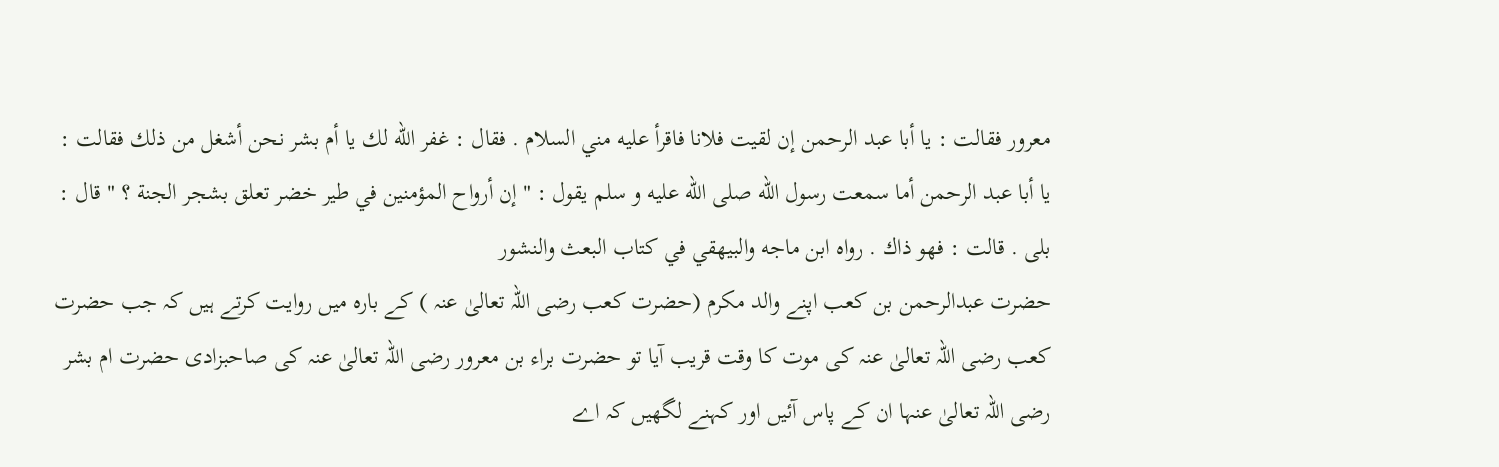معرور فقالت : يا أبا عبد الرحمن إن لقيت فلانا فاقرأ عليه مني السلام . فقال : غفر الله لك يا أم بشر نحن أشغل من ذلك فقالت : يا أبا عبد الرحمن أما سمعت رسول الله صلى الله عليه و سلم يقول : " إن أرواح المؤمنين في طير خضر تعلق بشجر الجنة ؟ " قال : بلى . قالت : فهو ذاك . رواه ابن ماجه والبيهقي في كتاب البعث والنشور
حضرت عبدالرحمن بن کعب اپنے والد مکرم (حضرت کعب رضی اللہ تعالیٰ عنہ ) کے بارہ میں روایت کرتے ہیں کہ جب حضرت کعب رضی اللہ تعالیٰ عنہ کی موت کا وقت قریب آیا تو حضرت براء بن معرور رضی اللہ تعالیٰ عنہ کی صاحبزادی حضرت ام بشر رضی اللہ تعالیٰ عنہا ان کے پاس آئیں اور کہنے لگھیں کہ اے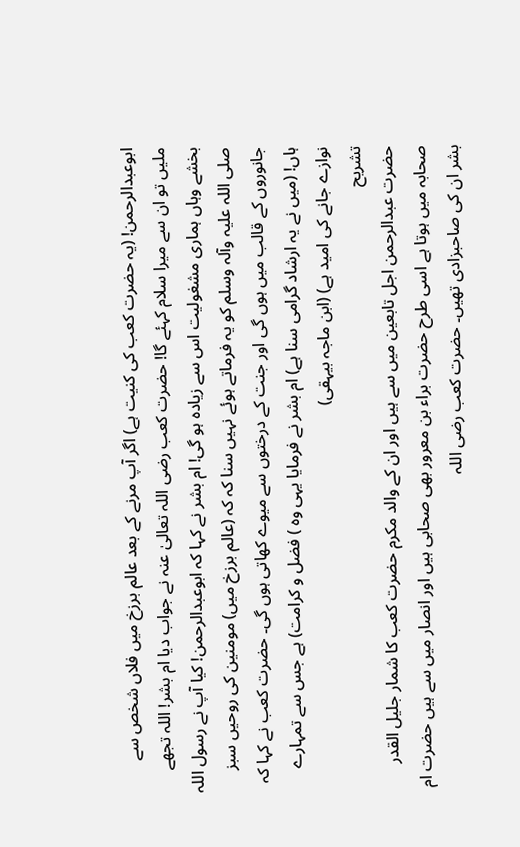ابوعبدالرحمن! (یہ حضرت کعب کی کنیت ہے) اگر آپ مرنے کے بعد عالم برزخ میں فلاں شخص سے ملیں تو ان سے میرا سلام کہئے گا! حضرت کعب رضی اللہ تعالیٰ عنہ نے جواب دیا ام بشر! اللہ تجھے بخشے وہاں ہماری مشغولیت اس سے زیادہ ہو گی! ام بشر نے کہا کہ ابوعبدالرحمن! کیا آپ نے رسول اللہ صلی اللہ علیہ وآلہ وسلم کو یہ فرماتے ہوئے نہیں سنا کہ کہ (عالم برزخ میں) مومنین کی روحیں سبز جانوروں کے قالب میں ہوں گی اور جنت کے درختوں سے میوے کھاتی ہوں گی۔ حضرت کعب نے کہا کہ ہاں! (میں نے یہ ارشاد گرامی سنا ہے) ام بشر نے فرمایا یہی وہ ) فضل و کرامت) ہے جس سے تمہارے نوازے جانے کی امید ہے) (ابن ماجہ بیہقی)
تشریح
حضرت عبدالرحمن اجل تابعین میں سے ہیں اور ان کے والد مکرم حضرت کعب کا شمار جلیل القدر صحابہ میں ہوتا ہے اسی طرح حضرت براء بن معرور بھی صحابی ہیں اور انصار میں سے ہیں حضرت ام بشر ان کی صاحبزادی تھیں۔ حضرت کعب رضی اللہ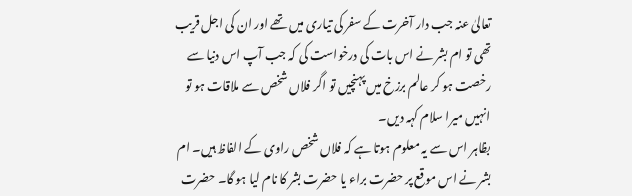تعالیٰ عنہ جب دار آخرت کے سفر کی تیاری میں تھے اور ان کی اجل قریب تھی تو ام بشر نے اس بات کی درخواست کی کہ جب آپ اس دنیا سے رخصت ہو کر عالم برزخ میں پہنچیں تو اگر فلاں شخص سے ملاقات ہو تو انہیں میرا سلام کہہ دیں۔
بظاہر اس سے یہ معلوم ہوتا ہے کہ فلاں شخص راوی کے الفاظ ہیں۔ ام بشر نے اس موقع پر حضرت براء یا حضرت بشر کا نام لیا ہو گا۔ حضرت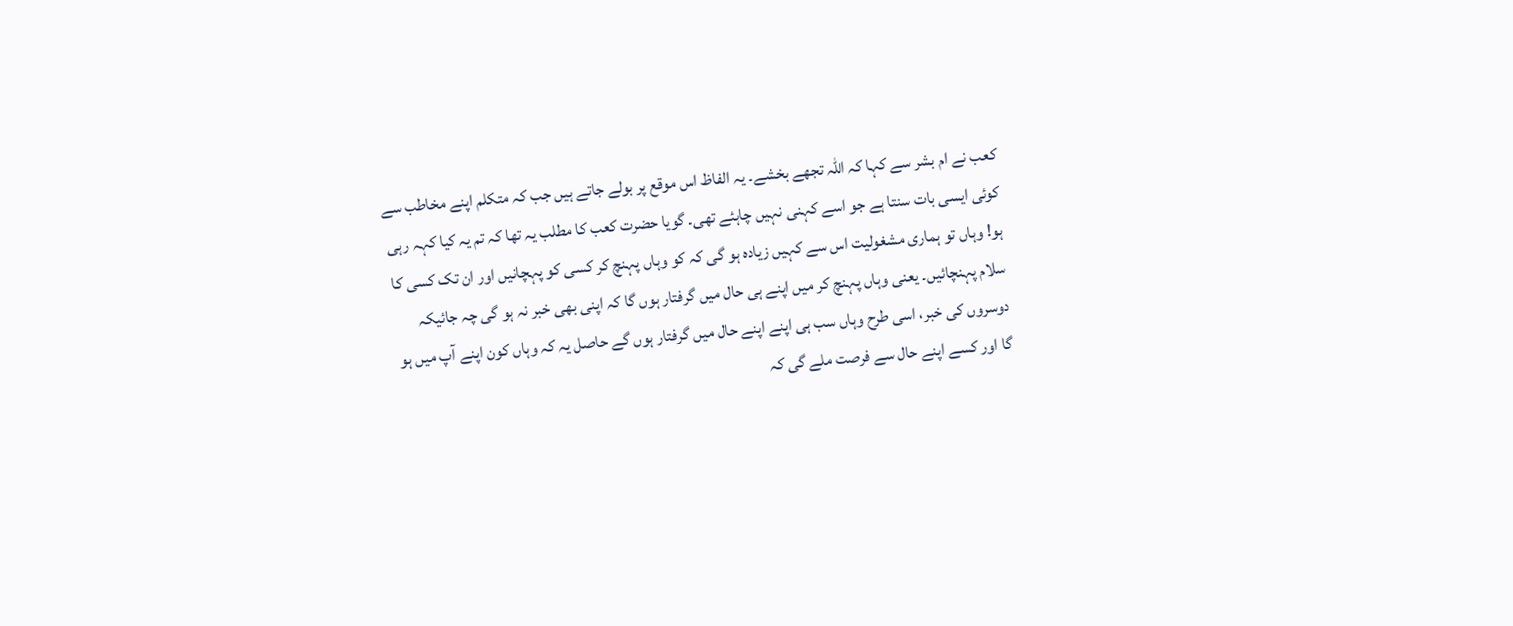کعب نے ام بشر سے کہا کہ اللہ تجھے بخشے۔ یہ الفاظ اس موقع پر بولے جاتے ہیں جب کہ متکلم اپنے مخاطب سے کوئی ایسی بات سنتا ہے جو اسے کہنی نہیں چاہئے تھی۔ گویا حضرت کعب کا مطلب یہ تھا کہ تم یہ کیا کہہ رہی ہو! وہاں تو ہماری مشغولیت اس سے کہیں زیادہ ہو گی کہ کو وہاں پہنچ کر کسی کو پہچانیں اور ان تک کسی کا سلام پہنچائیں۔ یعنی وہاں پہنچ کر میں اپنے ہی حال میں گرفتار ہوں گا کہ اپنی بھی خبر نہ ہو گی چہ جائیکہ دوسروں کی خبر، اسی طرح وہاں سب ہی اپنے اپنے حال میں گرفتار ہوں گے حاصل یہ کہ وہاں کون اپنے آپ میں ہو گا اور کسے اپنے حال سے فرصت ملے گی کہ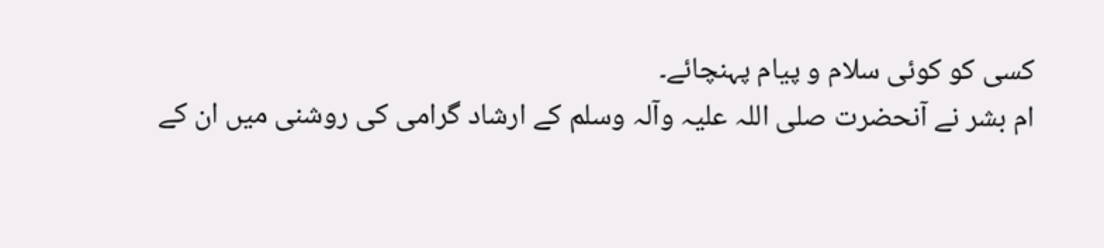کسی کو کوئی سلام و پیام پہنچائے۔
ام بشر نے آنحضرت صلی اللہ علیہ وآلہ وسلم کے ارشاد گرامی کی روشنی میں ان کے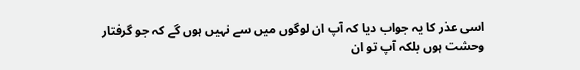اسی عذر کا یہ جواب دیا کہ آپ ان لوگوں میں سے نہیں ہوں گے کہ جو گرفتار وحشت ہوں بلکہ آپ تو ان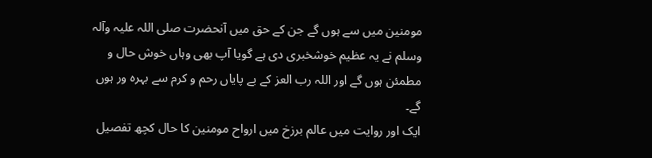مومنین میں سے ہوں گے جن کے حق میں آنحضرت صلی اللہ علیہ وآلہ وسلم نے یہ عظیم خوشخبری دی ہے گویا آپ بھی وہاں خوش حال و مطمئن ہوں گے اور اللہ رب العز کے بے پایاں رحم و کرم سے بہرہ ور ہوں گے۔
ایک اور روایت میں عالم برزخ میں ارواح مومنین کا حال کچھ تفصیل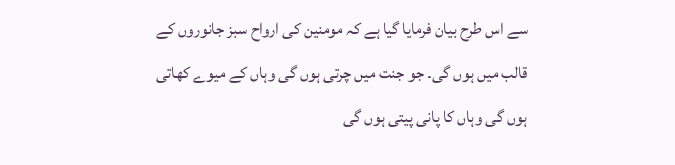سے اس طرح بیان فرمایا گیا ہے کہ مومنین کی ارواح سبز جانوروں کے قالب میں ہوں گی۔ جو جنت میں چرتی ہوں گی وہاں کے میوے کھاتی ہوں گی وہاں کا پانی پیتی ہوں گی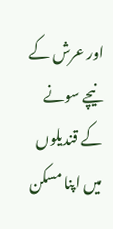اور عرش کے نیچے سونے کے قندیلوں میں اپنا مسکن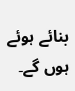بنائے ہوئے ہوں گے۔